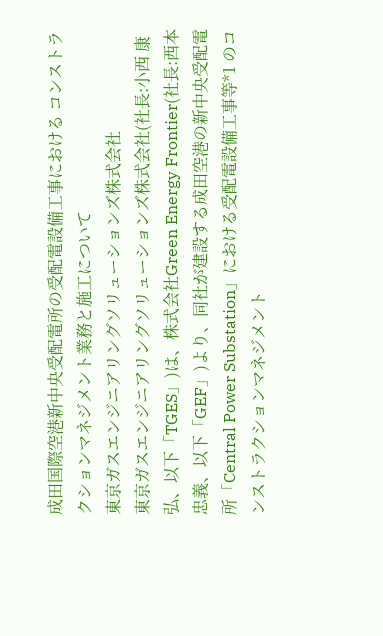成田国際空港新中央受配電所の受配電設備工事における コンストラクションマネジメント業務と施工について
東京ガスエンジニアリングソリューションズ株式会社
東京ガスエンジニアリングソリューションズ株式会社(社長:小西 康弘、以下「TGES」)は、株式会社Green Energy Frontier(社長:西本 忠義、以下「GEF」)より、同社が建設する成田空港の新中央受配電所「Central Power Substation」における受配電設備工事等*1 のコンストラクションマネジメント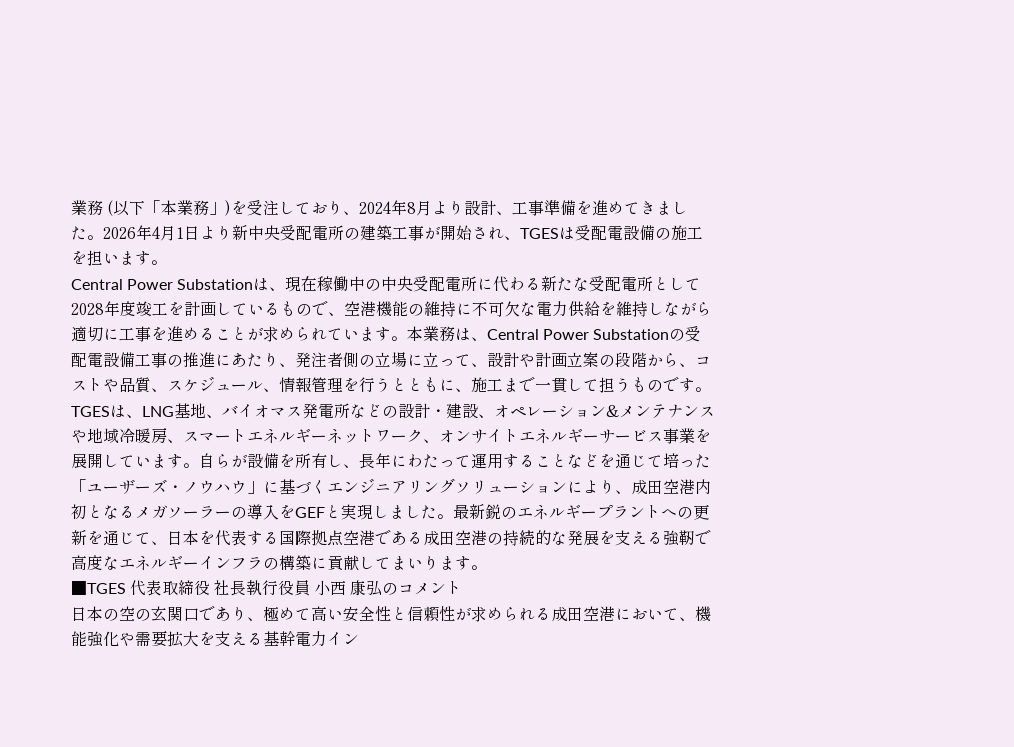業務 (以下「本業務」)を受注しており、2024年8月より設計、工事準備を進めてきました。2026年4月1日より新中央受配電所の建築工事が開始され、TGESは受配電設備の施工を担います。
Central Power Substationは、現在稼働中の中央受配電所に代わる新たな受配電所として2028年度竣工を計画しているもので、空港機能の維持に不可欠な電力供給を維持しながら適切に工事を進めることが求められています。本業務は、Central Power Substationの受配電設備工事の推進にあたり、発注者側の立場に立って、設計や計画立案の段階から、コストや品質、スケジュール、情報管理を行うとともに、施工まで一貫して担うものです。
TGESは、LNG基地、バイオマス発電所などの設計・建設、オペレーション&メンテナンスや地域冷暖房、スマートエネルギーネットワーク、オンサイトエネルギーサービス事業を展開しています。自らが設備を所有し、長年にわたって運用することなどを通じて培った「ユーザーズ・ノウハウ」に基づくエンジニアリングソリューションにより、成田空港内初となるメガソーラーの導入をGEFと実現しました。最新鋭のエネルギープラントへの更新を通じて、日本を代表する国際拠点空港である成田空港の持続的な発展を支える強靭で高度なエネルギーインフラの構築に貢献してまいります。
■TGES 代表取締役 社長執行役員 小西 康弘のコメント
日本の空の玄関口であり、極めて高い安全性と信頼性が求められる成田空港において、機能強化や需要拡大を支える基幹電力イン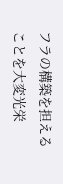フラの構築を担えることを大変光栄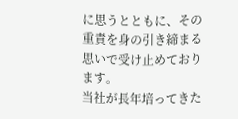に思うとともに、その重責を身の引き締まる思いで受け止めております。
当社が長年培ってきた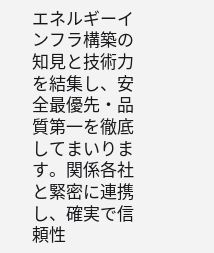エネルギーインフラ構築の知見と技術力を結集し、安全最優先・品質第一を徹底してまいります。関係各社と緊密に連携し、確実で信頼性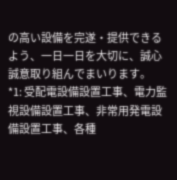の高い設備を完遂・提供できるよう、一日一日を大切に、誠心誠意取り組んでまいります。
*1: 受配電設備設置工事、電力監視設備設置工事、非常用発電設備設置工事、各種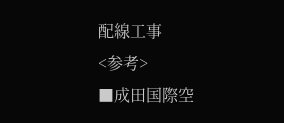配線工事
<参考>
■成田国際空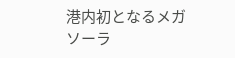港内初となるメガソーラ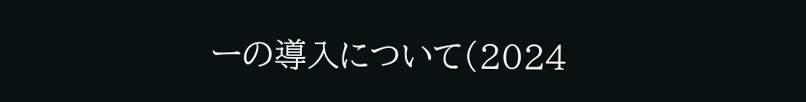ーの導入について(2024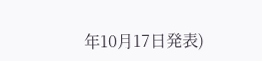年10月17日発表)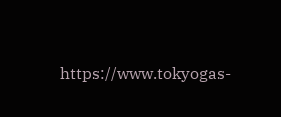https://www.tokyogas-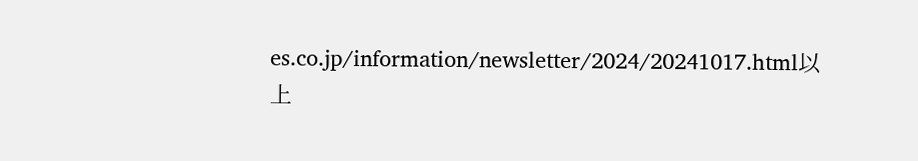es.co.jp/information/newsletter/2024/20241017.html以上